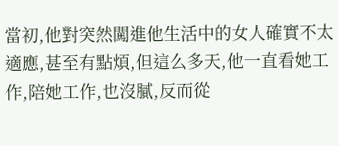當初,他對突然闖進他生活中的女人確實不太適應,甚至有點煩,但這么多天,他一直看她工作,陪她工作,也沒膩,反而從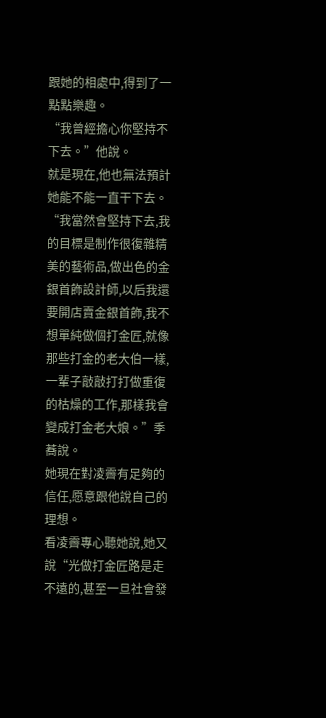跟她的相處中,得到了一點點樂趣。
“我曾經擔心你堅持不下去。”他說。
就是現在,他也無法預計她能不能一直干下去。
“我當然會堅持下去,我的目標是制作很復雜精美的藝術品,做出色的金銀首飾設計師,以后我還要開店賣金銀首飾,我不想單純做個打金匠,就像那些打金的老大伯一樣,一輩子敲敲打打做重復的枯燥的工作,那樣我會變成打金老大娘。”季蕎說。
她現在對凌霽有足夠的信任,愿意跟他說自己的理想。
看凌霽專心聽她說,她又說“光做打金匠路是走不遠的,甚至一旦社會發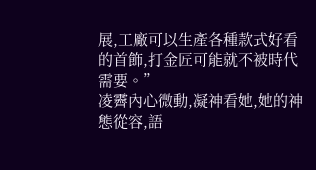展,工廠可以生產各種款式好看的首飾,打金匠可能就不被時代需要。”
凌霽內心微動,凝神看她,她的神態從容,語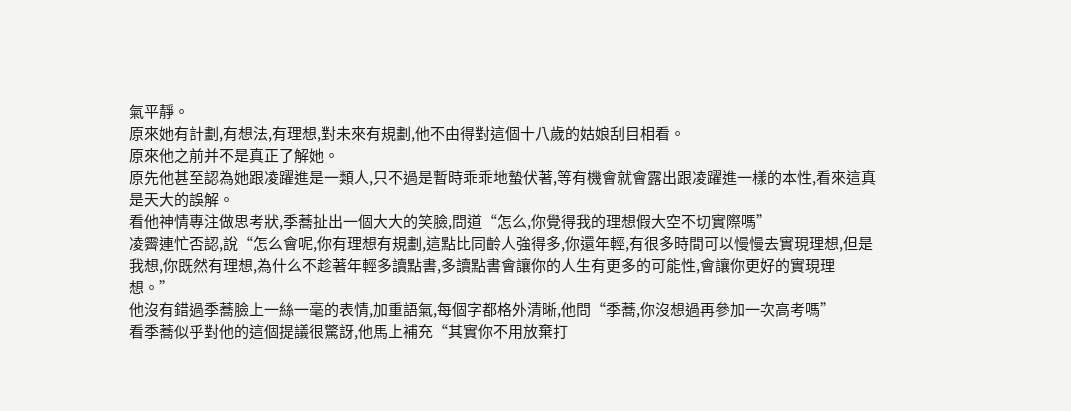氣平靜。
原來她有計劃,有想法,有理想,對未來有規劃,他不由得對這個十八歲的姑娘刮目相看。
原來他之前并不是真正了解她。
原先他甚至認為她跟凌躍進是一類人,只不過是暫時乖乖地蟄伏著,等有機會就會露出跟凌躍進一樣的本性,看來這真是天大的誤解。
看他神情專注做思考狀,季蕎扯出一個大大的笑臉,問道“怎么,你覺得我的理想假大空不切實際嗎”
凌霽連忙否認,說“怎么會呢,你有理想有規劃,這點比同齡人強得多,你還年輕,有很多時間可以慢慢去實現理想,但是我想,你既然有理想,為什么不趁著年輕多讀點書,多讀點書會讓你的人生有更多的可能性,會讓你更好的實現理想。”
他沒有錯過季蕎臉上一絲一毫的表情,加重語氣,每個字都格外清晰,他問“季蕎,你沒想過再參加一次高考嗎”
看季蕎似乎對他的這個提議很驚訝,他馬上補充“其實你不用放棄打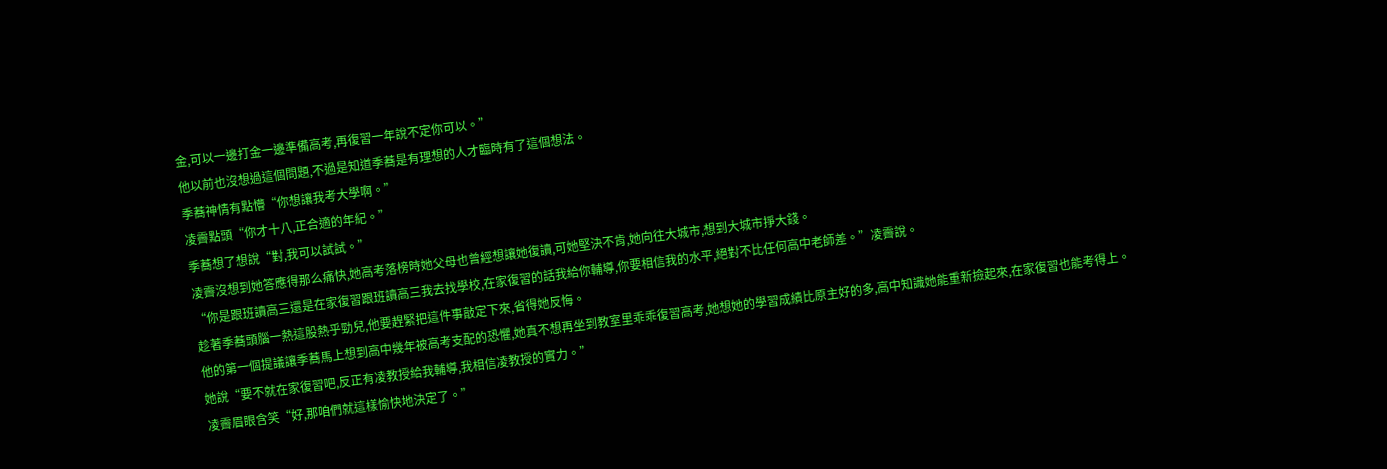金,可以一邊打金一邊準備高考,再復習一年說不定你可以。”
他以前也沒想過這個問題,不過是知道季蕎是有理想的人才臨時有了這個想法。
季蕎神情有點懵“你想讓我考大學啊。”
凌霽點頭“你才十八,正合適的年紀。”
季蕎想了想說“對,我可以試試。”
凌霽沒想到她答應得那么痛快,她高考落榜時她父母也曾經想讓她復讀,可她堅決不肯,她向往大城市,想到大城市掙大錢。
“你是跟班讀高三還是在家復習跟班讀高三我去找學校,在家復習的話我給你輔導,你要相信我的水平,絕對不比任何高中老師差。”凌霽說。
趁著季蕎頭腦一熱這股熱乎勁兒,他要趕緊把這件事敲定下來,省得她反悔。
他的第一個提議讓季蕎馬上想到高中幾年被高考支配的恐懼,她真不想再坐到教室里乖乖復習高考,她想她的學習成績比原主好的多,高中知識她能重新撿起來,在家復習也能考得上。
她說“要不就在家復習吧,反正有凌教授給我輔導,我相信凌教授的實力。”
凌霽眉眼含笑“好,那咱們就這樣愉快地決定了。”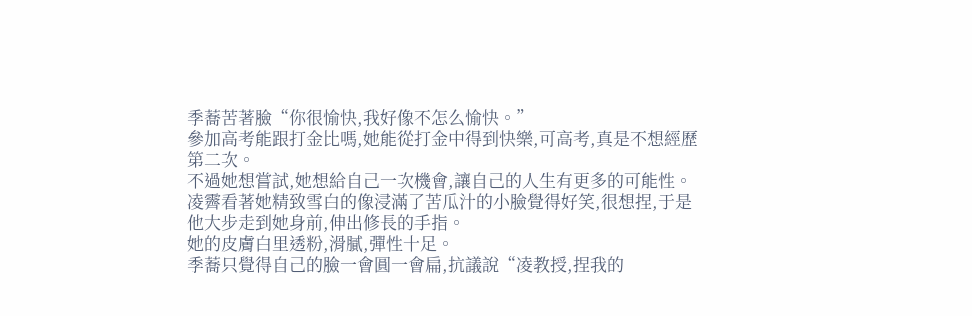季蕎苦著臉“你很愉快,我好像不怎么愉快。”
參加高考能跟打金比嗎,她能從打金中得到快樂,可高考,真是不想經歷第二次。
不過她想嘗試,她想給自己一次機會,讓自己的人生有更多的可能性。
凌霽看著她精致雪白的像浸滿了苦瓜汁的小臉覺得好笑,很想捏,于是他大步走到她身前,伸出修長的手指。
她的皮膚白里透粉,滑膩,彈性十足。
季蕎只覺得自己的臉一會圓一會扁,抗議說“凌教授,捏我的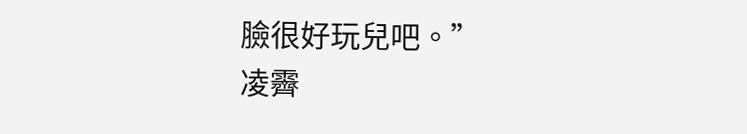臉很好玩兒吧。”
凌霽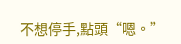不想停手,點頭“嗯。”